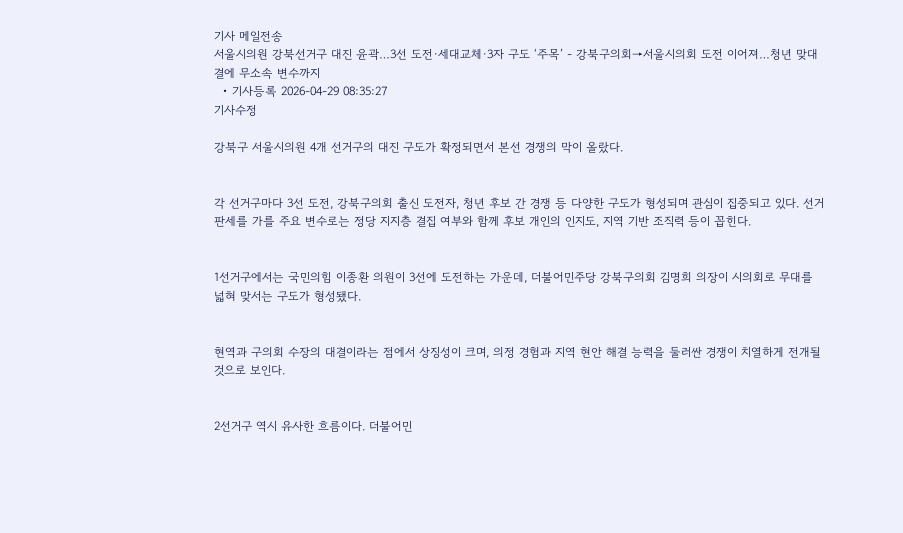기사 메일전송
서울시의원 강북선거구 대진 윤곽…3선 도전·세대교체·3자 구도 ‘주목’ - 강북구의회→서울시의회 도전 이어져…청년 맞대결에 무소속 변수까지
  • 기사등록 2026-04-29 08:35:27
기사수정

강북구 서울시의원 4개 선거구의 대진 구도가 확정되면서 본선 경쟁의 막이 올랐다.


각 선거구마다 3선 도전, 강북구의회 출신 도전자, 청년 후보 간 경쟁 등 다양한 구도가 형성되며 관심이 집중되고 있다. 선거 판세를 가를 주요 변수로는 정당 지지층 결집 여부와 함께 후보 개인의 인지도, 지역 기반 조직력 등이 꼽힌다.


1선거구에서는 국민의힘 이종환 의원이 3선에 도전하는 가운데, 더불어민주당 강북구의회 김명희 의장이 시의회로 무대를 넓혀 맞서는 구도가 형성됐다.


현역과 구의회 수장의 대결이라는 점에서 상징성이 크며, 의정 경험과 지역 현안 해결 능력을 둘러싼 경쟁이 치열하게 전개될 것으로 보인다.


2선거구 역시 유사한 흐름이다. 더불어민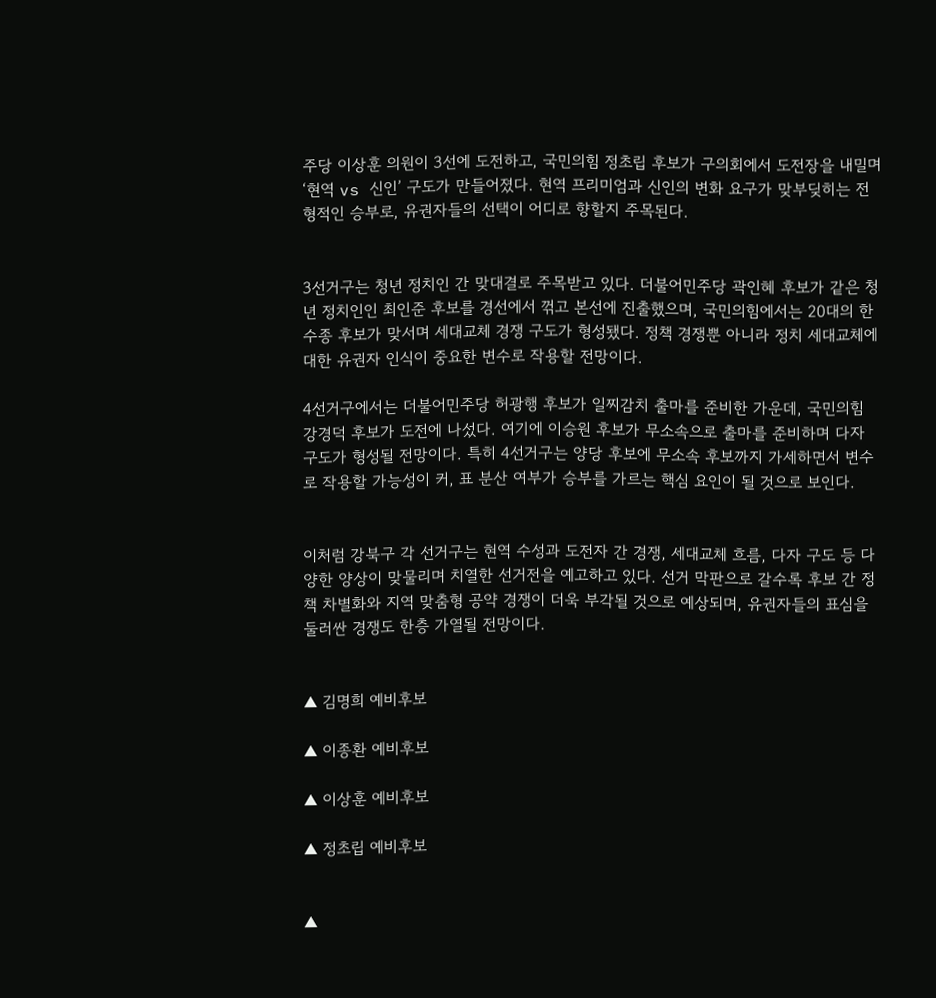주당 이상훈 의원이 3선에 도전하고, 국민의힘 정초립 후보가 구의회에서 도전장을 내밀며 ‘현역 vs 신인’ 구도가 만들어졌다. 현역 프리미엄과 신인의 변화 요구가 맞부딪히는 전형적인 승부로, 유권자들의 선택이 어디로 향할지 주목된다.


3선거구는 청년 정치인 간 맞대결로 주목받고 있다. 더불어민주당 곽인혜 후보가 같은 청년 정치인인 최인준 후보를 경선에서 꺾고 본선에 진출했으며, 국민의힘에서는 20대의 한수종 후보가 맞서며 세대교체 경쟁 구도가 형성됐다. 정책 경쟁뿐 아니라 정치 세대교체에 대한 유권자 인식이 중요한 변수로 작용할 전망이다.

4선거구에서는 더불어민주당 허광행 후보가 일찌감치 출마를 준비한 가운데, 국민의힘 강경덕 후보가 도전에 나섰다. 여기에 이승원 후보가 무소속으로 출마를 준비하며 다자 구도가 형성될 전망이다. 특히 4선거구는 양당 후보에 무소속 후보까지 가세하면서 변수로 작용할 가능성이 커, 표 분산 여부가 승부를 가르는 핵심 요인이 될 것으로 보인다.


이처럼 강북구 각 선거구는 현역 수성과 도전자 간 경쟁, 세대교체 흐름, 다자 구도 등 다양한 양상이 맞물리며 치열한 선거전을 예고하고 있다. 선거 막판으로 갈수록 후보 간 정책 차별화와 지역 맞춤형 공약 경쟁이 더욱 부각될 것으로 예상되며, 유권자들의 표심을 둘러싼 경쟁도 한층 가열될 전망이다.


▲ 김명희 예비후보

▲ 이종환 예비후보

▲ 이상훈 예비후보

▲ 정초립 예비후보


▲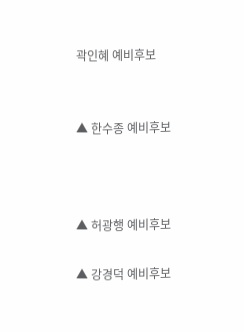곽인혜 예비후보


▲ 한수종 예비후보



▲ 허광행 예비후보

▲ 강경덕 예비후보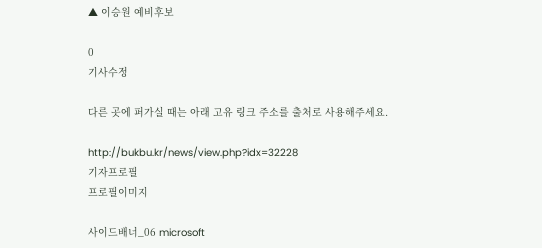▲ 이승원 예비후보

0
기사수정

다른 곳에 퍼가실 때는 아래 고유 링크 주소를 출처로 사용해주세요.

http://bukbu.kr/news/view.php?idx=32228
기자프로필
프로필이미지

사이드배너_06 microsoft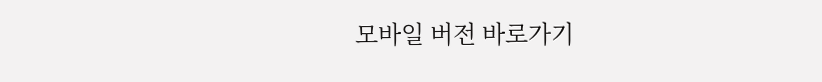모바일 버전 바로가기